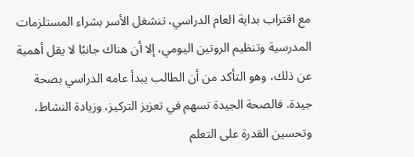مع اقتراب بداية العام الدراسي، تنشغل الأسر بشراء المستلزمات المدرسية وتنظيم الروتين اليومي، إلا أن هناك جانبًا لا يقل أهمية عن ذلك، وهو التأكد من أن الطالب يبدأ عامه الدراسي بصحة جيدة. فالصحة الجيدة تسهم في تعزيز التركيز، وزيادة النشاط، وتحسين القدرة على التعلم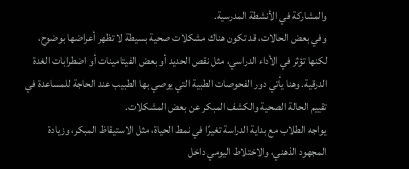والمشاركة في الأنشطة المدرسية.
وفي بعض الحالات، قد تكون هناك مشكلات صحية بسيطة لا تظهر أعراضها بوضوح، لكنها تؤثر في الأداء الدراسي، مثل نقص الحديد أو بعض الفيتامينات أو اضطرابات الغدة الدرقية. وهنا يأتي دور الفحوصات الطبية التي يوصي بها الطبيب عند الحاجة للمساعدة في تقييم الحالة الصحية والكشف المبكر عن بعض المشكلات.
يواجه الطلاب مع بداية الدراسة تغيرًا في نمط الحياة، مثل الاستيقاظ المبكر، وزيادة المجهود الذهني، والاختلاط اليومي داخل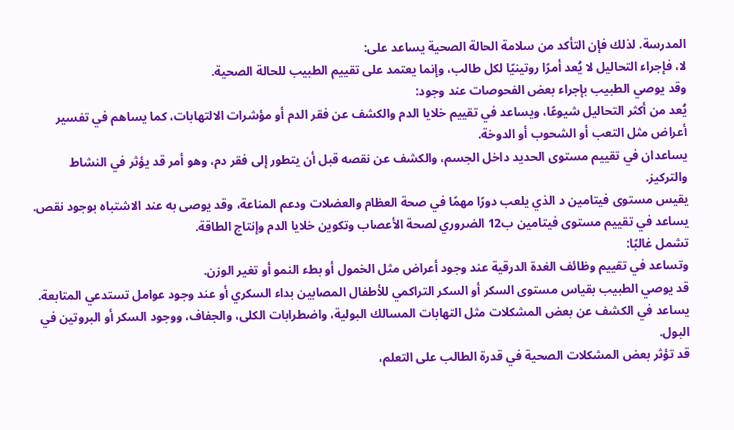المدرسة. لذلك فإن التأكد من سلامة الحالة الصحية يساعد على:
لا، فإجراء التحاليل لا يُعد أمرًا روتينيًا لكل طالب، وإنما يعتمد على تقييم الطبيب للحالة الصحية.
وقد يوصي الطبيب بإجراء بعض الفحوصات عند وجود:
يُعد من أكثر التحاليل شيوعًا، ويساعد في تقييم خلايا الدم والكشف عن فقر الدم أو مؤشرات الالتهابات، كما يساهم في تفسير أعراض مثل التعب أو الشحوب أو الدوخة.
يساعدان في تقييم مستوى الحديد داخل الجسم، والكشف عن نقصه قبل أن يتطور إلى فقر دم، وهو أمر قد يؤثر في النشاط والتركيز.
يقيس مستوى فيتامين د الذي يلعب دورًا مهمًا في صحة العظام والعضلات ودعم المناعة، وقد يوصى به عند الاشتباه بوجود نقص.
يساعد في تقييم مستوى فيتامين ب12 الضروري لصحة الأعصاب وتكوين خلايا الدم وإنتاج الطاقة.
تشمل غالبًا:
وتساعد في تقييم وظائف الغدة الدرقية عند وجود أعراض مثل الخمول أو بطء النمو أو تغير الوزن.
قد يوصي الطبيب بقياس مستوى السكر أو السكر التراكمي للأطفال المصابين بداء السكري أو عند وجود عوامل تستدعي المتابعة.
يساعد في الكشف عن بعض المشكلات مثل التهابات المسالك البولية، واضطرابات الكلى، والجفاف، ووجود السكر أو البروتين في البول.
قد تؤثر بعض المشكلات الصحية في قدرة الطالب على التعلم،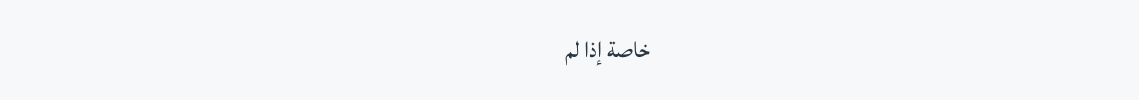خاصة إذا لم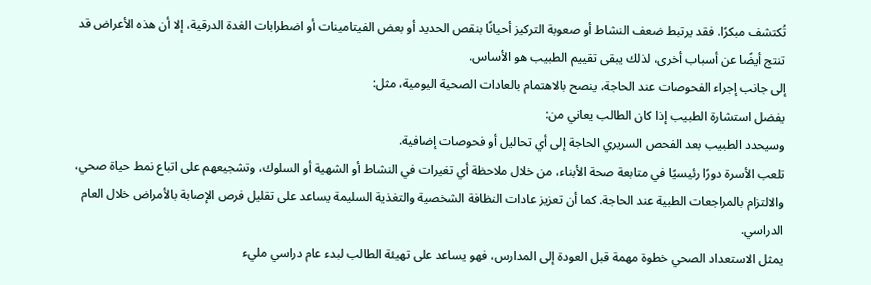تُكتشف مبكرًا. فقد يرتبط ضعف النشاط أو صعوبة التركيز أحيانًا بنقص الحديد أو بعض الفيتامينات أو اضطرابات الغدة الدرقية، إلا أن هذه الأعراض قد تنتج أيضًا عن أسباب أخرى، لذلك يبقى تقييم الطبيب هو الأساس.
إلى جانب إجراء الفحوصات عند الحاجة، ينصح بالاهتمام بالعادات الصحية اليومية، مثل:
يفضل استشارة الطبيب إذا كان الطالب يعاني من:
وسيحدد الطبيب بعد الفحص السريري الحاجة إلى أي تحاليل أو فحوصات إضافية.
تلعب الأسرة دورًا رئيسيًا في متابعة صحة الأبناء، من خلال ملاحظة أي تغيرات في النشاط أو الشهية أو السلوك، وتشجيعهم على اتباع نمط حياة صحي، والالتزام بالمراجعات الطبية عند الحاجة. كما أن تعزيز عادات النظافة الشخصية والتغذية السليمة يساعد على تقليل فرص الإصابة بالأمراض خلال العام الدراسي.
يمثل الاستعداد الصحي خطوة مهمة قبل العودة إلى المدارس، فهو يساعد على تهيئة الطالب لبدء عام دراسي مليء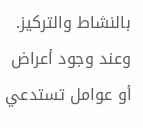بالنشاط والتركيز. وعند وجود أعراض أو عوامل تستدعي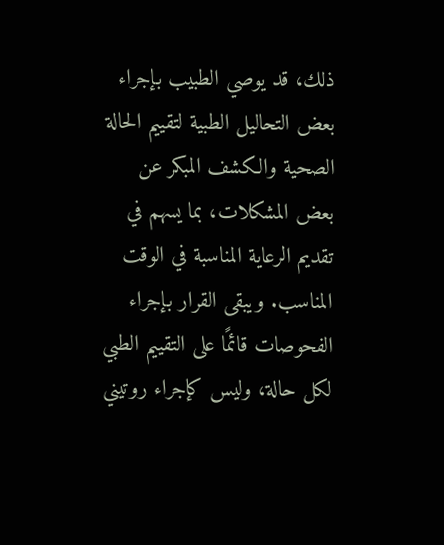ذلك، قد يوصي الطبيب بإجراء بعض التحاليل الطبية لتقييم الحالة الصحية والكشف المبكر عن بعض المشكلات، بما يسهم في تقديم الرعاية المناسبة في الوقت المناسب. ويبقى القرار بإجراء الفحوصات قائمًا على التقييم الطبي لكل حالة، وليس كإجراء روتيني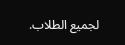لجميع الطلاب.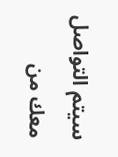سيتم التواصل معك من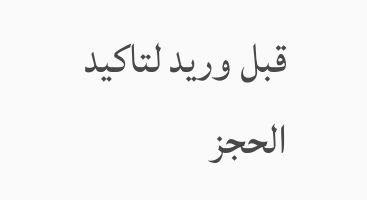قبل وريد لتاكيد الحجز